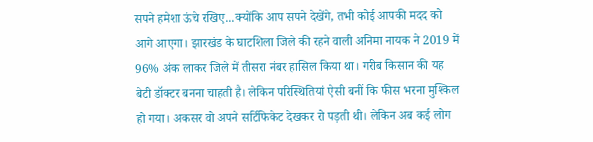सपने हमेशा ऊंचे रखिए...क्योंकि आप सपने देखेंगे, तभी कोई आपकी मदद को आगे आएगा। झारखंड के घाटशिला जिले की रहने वाली अनिमा नायक ने 2019 में 96% अंक लाकर जिले में तीसरा नंबर हासिल किया था। गरीब किसान की यह बेटी डॉक्टर बनना चाहती है। लेकिन परिस्थितियां ऐसी बनीं कि फीस भरना मुश्किल हो गया। अकसर वो अपने सर्टिफिकेट देखकर रो पड़ती थी। लेकिन अब कई लोग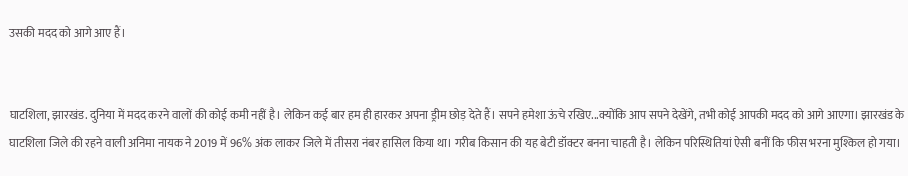उसकी मदद को आगे आए हैं।


घाटशिला, झारखंड. दुनिया में मदद करने वालों की कोई कमी नहीं है। लेकिन कई बार हम ही हारकर अपना ड्रीम छोड़ देते हैं। सपने हमेशा ऊंचे रखिए...क्योंकि आप सपने देखेंगे, तभी कोई आपकी मदद को आगे आएगा। झारखंड के घाटशिला जिले की रहने वाली अनिमा नायक ने 2019 में 96% अंक लाकर जिले में तीसरा नंबर हासिल किया था। गरीब किसान की यह बेटी डॉक्टर बनना चाहती है। लेकिन परिस्थितियां ऐसी बनीं कि फीस भरना मुश्किल हो गया।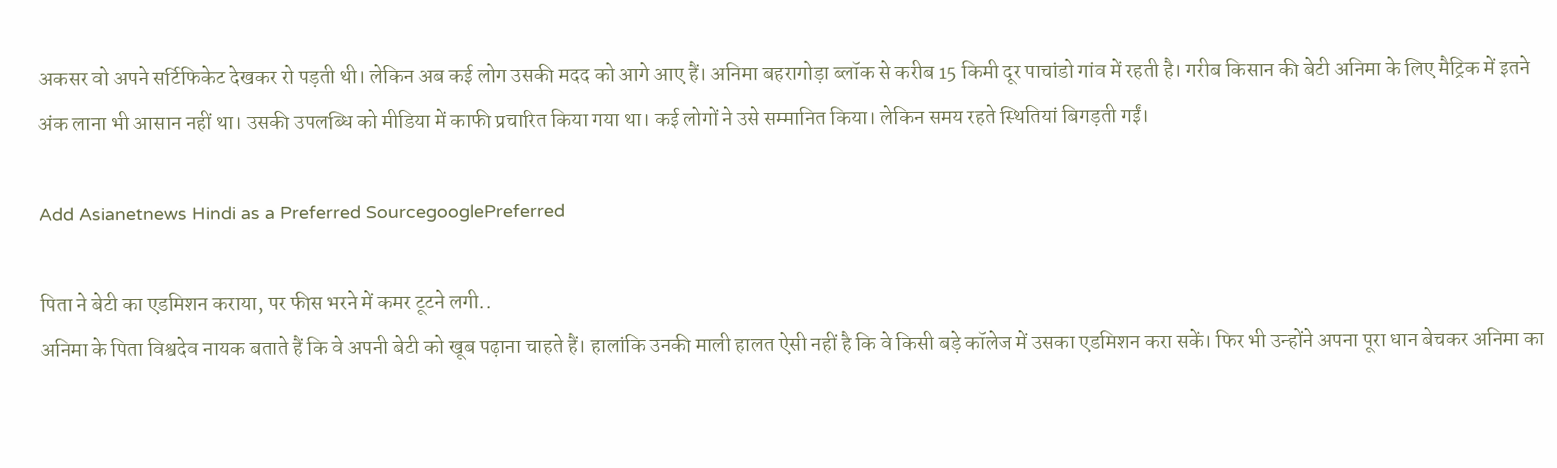अकसर वो अपने सर्टिफिकेट देखकर रो पड़ती थी। लेकिन अब कई लोग उसकी मदद को आगे आए हैं। अनिमा बहरागोड़ा ब्लॉक से करीब 15 किमी दूर पाचांडो गांव में रहती है। गरीब किसान की बेटी अनिमा के लिए मैट्रिक में इतने अंक लाना भी आसान नहीं था। उसकी उपलब्धि को मीडिया में काफी प्रचारित किया गया था। कई लोगों ने उसे सम्मानित किया। लेकिन समय रहते स्थितियां बिगड़ती गईं।

Add Asianetnews Hindi as a Preferred SourcegooglePreferred

पिता ने बेटी का एडमिशन कराया, पर फीस भरने में कमर टूटने लगी..
अनिमा के पिता विश्वदेव नायक बताते हैं कि वे अपनी बेटी को खूब पढ़ाना चाहते हैं। हालांकि उनकी माली हालत ऐसी नहीं है कि वे किसी बड़े कॉलेज में उसका एडमिशन करा सकें। फिर भी उन्होंने अपना पूरा धान बेचकर अनिमा का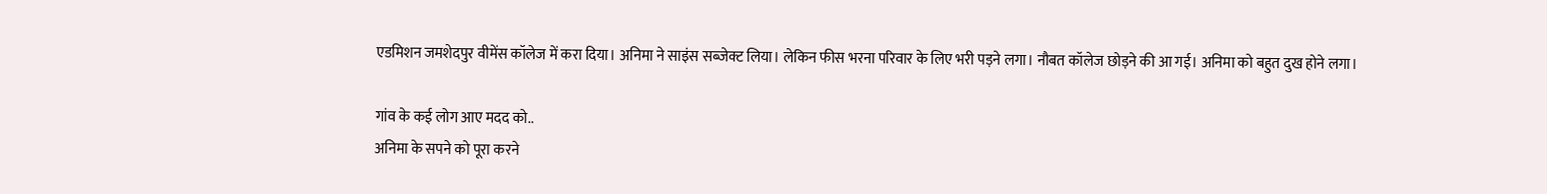एडमिशन जमशेदपुर वीमेंस कॉलेज में करा दिया। अनिमा ने साइंस सब्जेक्ट लिया। लेकिन फीस भरना परिवार के लिए भरी पड़ने लगा। नौबत कॉलेज छोड़ने की आ गई। अनिमा को बहुत दुख होने लगा।

गांव के कई लोग आए मदद को..
अनिमा के सपने को पूरा करने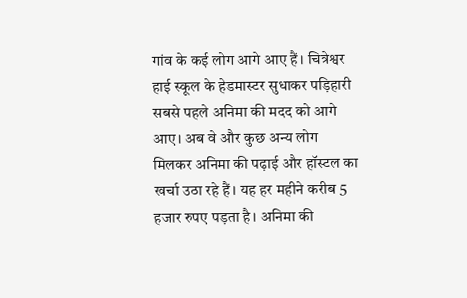गांव के कई लोग आगे आए हैं। चित्रेश्वर हाई स्कूल के हेडमास्टर सुधाकर पड़िहारी सबसे पहले अनिमा की मदद को आगे आए। अब वे और कुछ अन्य लोग मिलकर अनिमा की पढ़ाई और हॉस्टल का खर्चा उठा रहे हैं। यह हर महीने करीब 5 हजार रुपए पड़ता है। अनिमा की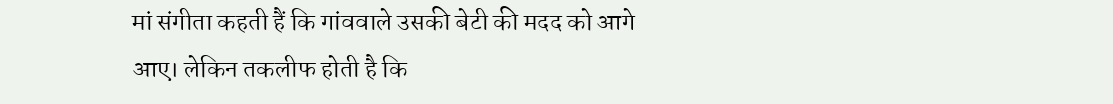मां संगीता कहती हैं कि गांववाले उसकी बेटी की मदद को आगे आए। लेकिन तकलीफ होती है कि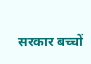सरकार बच्चों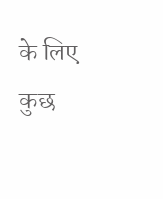के लिए कुछ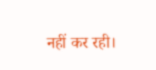नहीं कर रही।